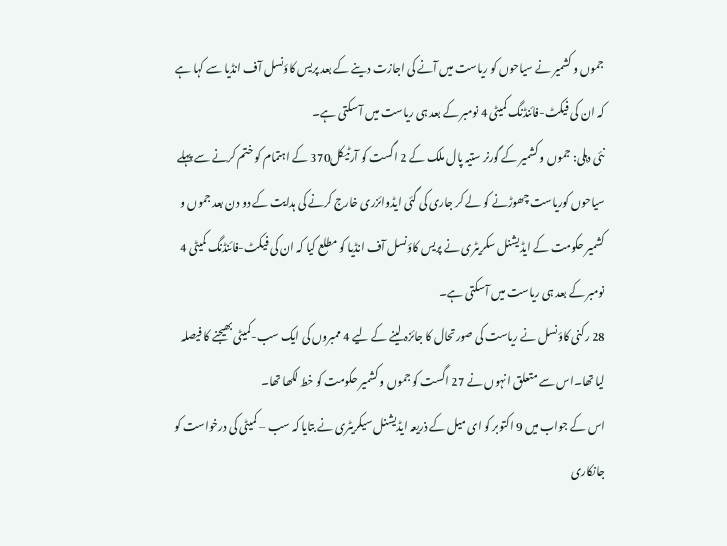جموں و کشمیر نے سیاحوں کو ریاست میں آنے کی اجازت دینے کے بعد پریس کاؤنسل آف انڈیا سے کہا ہے کہ ان کی فیکٹ-فائنڈنگ کمیٹی 4 نومبر کے بعد ہی ریاست میں آ سکتی ہے۔
نئی دہلی: جموں و کشمیر کے گورنر ستیہ پال ملک کے 2 اگست کو آرٹیکل370 کے اہتمام کو ختم کرنے سے پہلے سیاحوں کوریاست چھوڑنے کو لے کر جاری کی گئی ایڈوائزری خارج کرنے کی ہدایت کے دو دن بعد جموں و کشمیر حکومت کے ایڈیشنل سکریٹری نے پریس کاؤنسل آف انڈیا کو مطلع کیا کہ ان کی فیکٹ-فائنڈنگ کمیٹی 4 نومبر کے بعد ہی ریاست میں آسکتی ہے۔
28 رکنی کاؤنسل نے ریاست کی صورتحال کا جائزہ لینے کے لیے 4 ممبروں کی ایک سب-کمیٹی بھیجنے کا فیصلہ لیا تھا۔اس سے متعلق انہوں نے 27 اگست کو جموں و کشمیر حکومت کو خط لکھا تھا۔
اس کے جواب میں 9 اکتوبر کو ای میل کے ذریعہ ایڈیشنل سیکریٹری نے بتایا کہ سب – کمیٹی کی درخواست کو جانکاری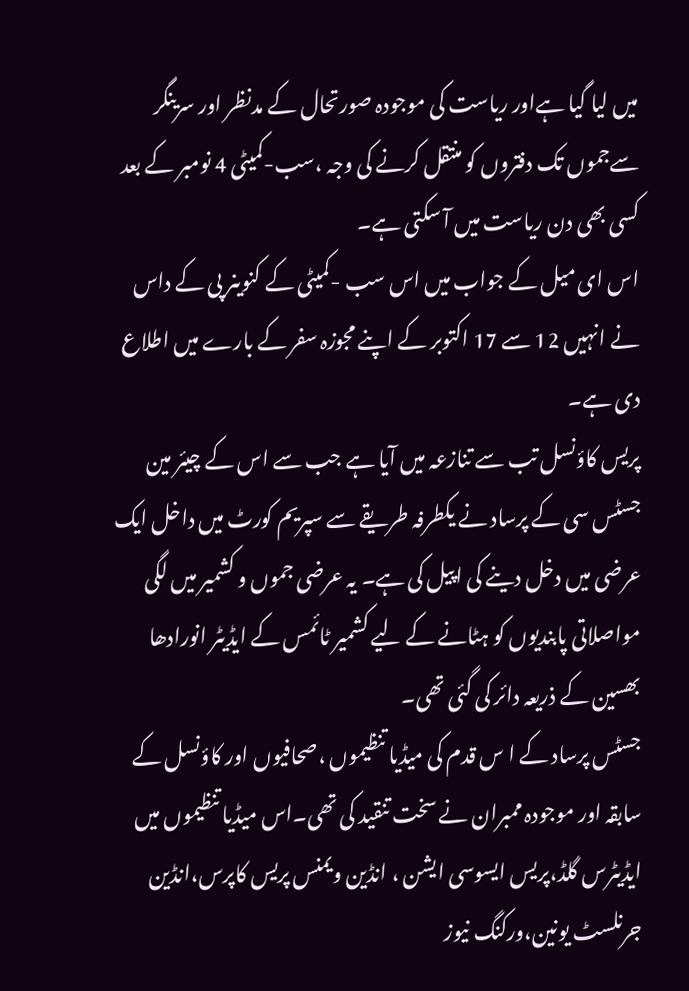میں لیا گیا ہےاور ریاست کی موجودہ صورتحال کے مدنظر اور سرینگر سےجموں تک دفتروں کو منتقل کرنے کی وجہ ،سب-کمیٹی 4 نومبر کے بعد کسی بھی دن ریاست میں آ سکتی ہے۔
اس ای میل کے جواب میں اس سب -کمیٹی کے کنوینر پی کے داس نے انہیں 12 سے 17 اکتوبر کے اپنے مجوزہ سفر کے بارے میں اطلاع دی ہے۔
پریس کاؤنسل تب سے تنازعہ میں آیا ہے جب سے اس کے چیئر مین جسٹس سی کے پرساد نے یکطرفہ طریقے سے سپریم کورٹ میں داخل ایک عرضی میں دخل دینے کی اپیل کی ہے۔ یہ عرضی جموں و کشمیر میں لگی مواصلاتی پابندیوں کو ہٹانے کے لیے کشمیر ٹائمس کے ایڈیٹر انورادھا بھسین کے ذریعہ دائر کی گئی تھی۔
جسٹس پرساد کے ا س قدم کی میڈیا تنظیموں ،صحافیوں اور کاؤنسل کے سابقہ اور موجودہ ممبران نے سخت تنقید کی تھی۔اس میڈیا تنظیموں میں ایڈیٹرس گلڈ،پریس ایسوسی ایشن ، انڈین ویمنس پریس کاپرس،انڈین جرنلسٹ یونین،ورکنگ نیوز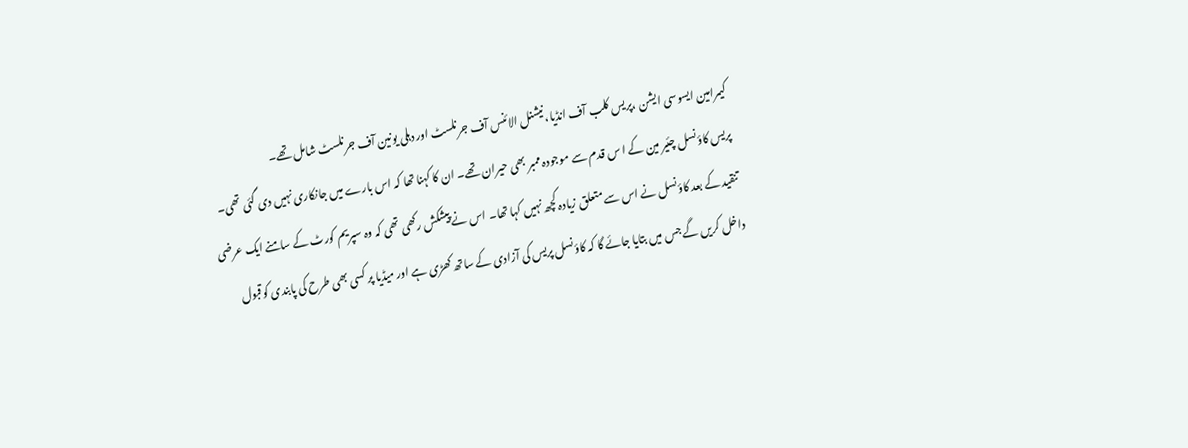کیمرامین ایسوسی ایشن ،پریس کلب آف انڈیا،نیشنل الائنس آف جرنلسٹ اور دہلی یونین آف جرنلسٹ شامل تھے۔
پریس کاؤنسل چئیر مین کے ا س قدم سے موجودہ ممبر بھی حیران تھے۔ ان کا کہنا تھا کہ اس بارے میں جانکاری نہیں دی گئی تھی۔
تنقید کے بعد کاؤنسل نے اس سے متعلق زیادہ کچھ نہیں کہا تھا۔ اس نے پیشکش رکھی تھی کہ وہ سپریم کورٹ کے سامنے ایک عرضی داخل کریں گے جس میں بتایا جائے گا کہ کاؤنسل پریس کی آزادی کے ساتھ کھڑی ہے اور میڈیا پر کسی بھی طرح کی پابندی کوقبول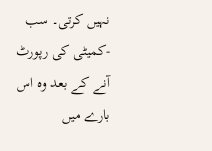نہیں کرتی۔ سب -کمیٹی کی رپورٹ آنے کے بعد وہ اس بارے میں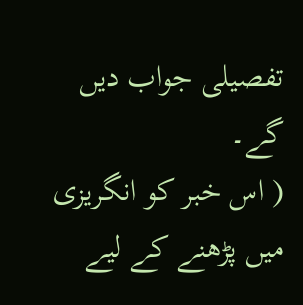تفصیلی جواب دیں گے۔
( اس خبر کو انگریزی میں پڑھنے کے لیے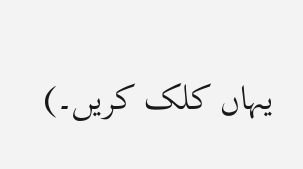یہاں کلک کریں۔)